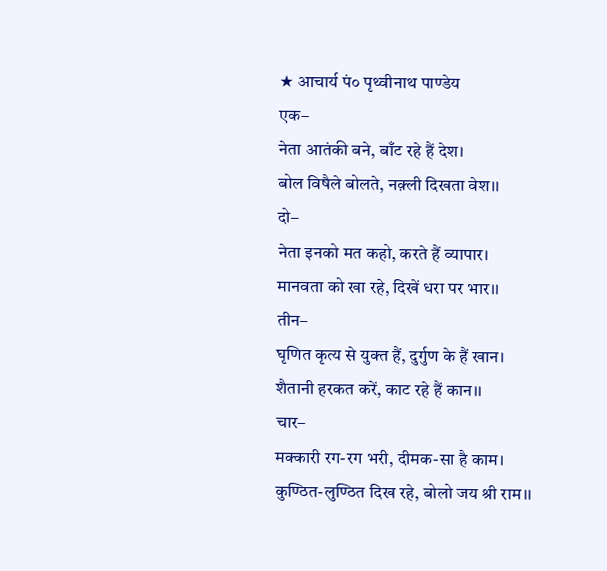★ आचार्य पं० पृथ्वीनाथ पाण्डेय
एक–
नेता आतंकी बने, बाँट रहे हैं देश।
बोल विषैले बोलते, नक़्ली दिखता वेश।।
दो–
नेता इनको मत कहो, करते हैं व्यापार।
मानवता को खा रहे, दिखें धरा पर भार।।
तीन–
घृणित कृत्य से युक्त हैं, दुर्गुण के हैं खान।
शैतानी हरकत करें, काट रहे हैं कान।।
चार–
मक्कारी रग-रग भरी, दीमक-सा है काम।
कुण्ठित-लुण्ठित दिख रहे, बोलो जय श्री राम।।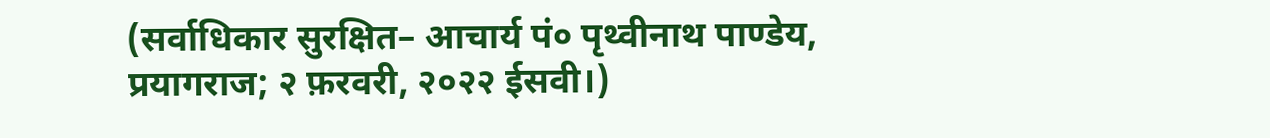(सर्वाधिकार सुरक्षित– आचार्य पं० पृथ्वीनाथ पाण्डेय, प्रयागराज; २ फ़रवरी, २०२२ ईसवी।)